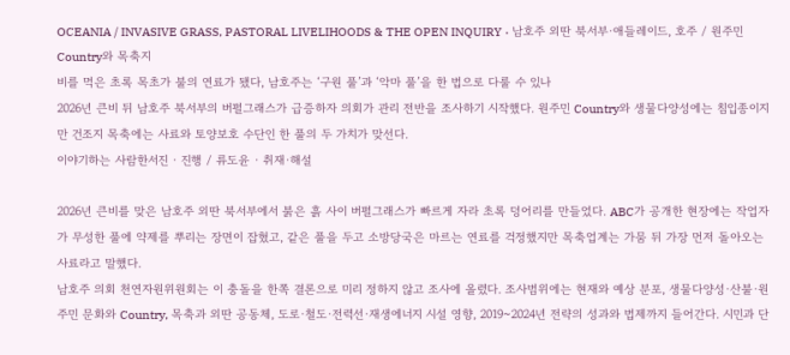OCEANIA / INVASIVE GRASS, PASTORAL LIVELIHOODS & THE OPEN INQUIRY · 남호주 외딴 북서부·애들레이드, 호주 / 원주민 Country와 목축지
비를 먹은 초록 목초가 불의 연료가 됐다, 남호주는 ‘구원 풀’과 ‘악마 풀’을 한 법으로 다룰 수 있나
2026년 큰비 뒤 남호주 북서부의 버펄그래스가 급증하자 의회가 관리 전반을 조사하기 시작했다. 원주민 Country와 생물다양성에는 침입종이지만 건조지 목축에는 사료와 토양보호 수단인 한 풀의 두 가치가 맞선다.
이야기하는 사람한서진 · 진행 / 류도윤 · 취재·해설

2026년 큰비를 맞은 남호주 외딴 북서부에서 붉은 흙 사이 버펄그래스가 빠르게 자라 초록 덩어리를 만들었다. ABC가 공개한 현장에는 작업자가 무성한 풀에 약제를 뿌리는 장면이 잡혔고, 같은 풀을 두고 소방당국은 마르는 연료를 걱정했지만 목축업계는 가뭄 뒤 가장 먼저 돌아오는 사료라고 말했다.
남호주 의회 천연자원위원회는 이 충돌을 한쪽 결론으로 미리 정하지 않고 조사에 올렸다. 조사범위에는 현재와 예상 분포, 생물다양성·산불·원주민 문화와 Country, 목축과 외딴 공동체, 도로·철도·전력선·재생에너지 시설 영향, 2019~2024년 전략의 성과와 법제까지 들어간다. 시민과 단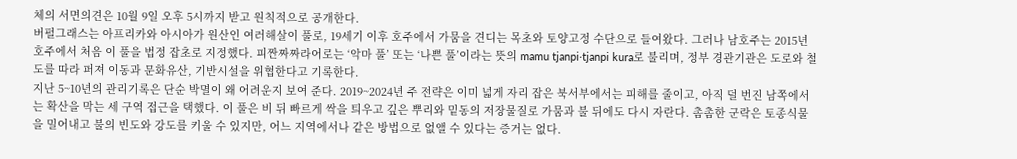체의 서면의견은 10월 9일 오후 5시까지 받고 원칙적으로 공개한다.
버펄그래스는 아프리카와 아시아가 원산인 여러해살이 풀로, 19세기 이후 호주에서 가뭄을 견디는 목초와 토양고정 수단으로 들여왔다. 그러나 남호주는 2015년 호주에서 처음 이 풀을 법정 잡초로 지정했다. 피짠짜짜라어로는 ‘악마 풀’ 또는 ‘나쁜 풀’이라는 뜻의 mamu tjanpi·tjanpi kura로 불리며, 정부 경관기관은 도로와 철도를 따라 퍼져 이동과 문화유산, 기반시설을 위협한다고 기록한다.
지난 5~10년의 관리기록은 단순 박멸이 왜 어려운지 보여 준다. 2019~2024년 주 전략은 이미 넓게 자리 잡은 북서부에서는 피해를 줄이고, 아직 덜 번진 남쪽에서는 확산을 막는 세 구역 접근을 택했다. 이 풀은 비 뒤 빠르게 싹을 틔우고 깊은 뿌리와 밑동의 저장물질로 가뭄과 불 뒤에도 다시 자란다. 촘촘한 군락은 토종식물을 밀어내고 불의 빈도와 강도를 키울 수 있지만, 어느 지역에서나 같은 방법으로 없앨 수 있다는 증거는 없다.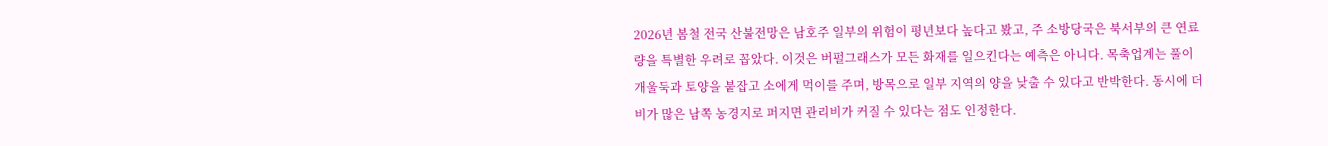2026년 봄철 전국 산불전망은 남호주 일부의 위험이 평년보다 높다고 봤고, 주 소방당국은 북서부의 큰 연료량을 특별한 우려로 꼽았다. 이것은 버펄그래스가 모든 화재를 일으킨다는 예측은 아니다. 목축업계는 풀이 개울둑과 토양을 붙잡고 소에게 먹이를 주며, 방목으로 일부 지역의 양을 낮출 수 있다고 반박한다. 동시에 더 비가 많은 남쪽 농경지로 퍼지면 관리비가 커질 수 있다는 점도 인정한다.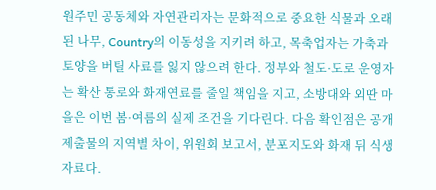원주민 공동체와 자연관리자는 문화적으로 중요한 식물과 오래된 나무, Country의 이동성을 지키려 하고, 목축업자는 가축과 토양을 버틸 사료를 잃지 않으려 한다. 정부와 철도·도로 운영자는 확산 통로와 화재연료를 줄일 책임을 지고, 소방대와 외딴 마을은 이번 봄·여름의 실제 조건을 기다린다. 다음 확인점은 공개 제출물의 지역별 차이, 위원회 보고서, 분포지도와 화재 뒤 식생자료다.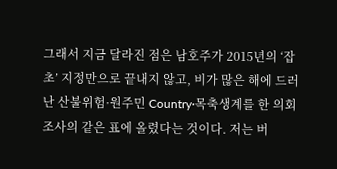그래서 지금 달라진 점은 남호주가 2015년의 ‘잡초’ 지정만으로 끝내지 않고, 비가 많은 해에 드러난 산불위험·원주민 Country·목축생계를 한 의회조사의 같은 표에 올렸다는 것이다. 저는 버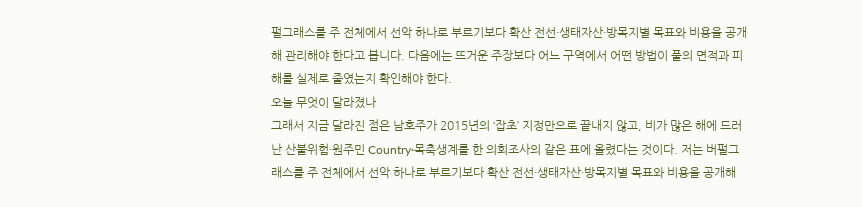펄그래스를 주 전체에서 선악 하나로 부르기보다 확산 전선·생태자산·방목지별 목표와 비용을 공개해 관리해야 한다고 봅니다. 다음에는 뜨거운 주장보다 어느 구역에서 어떤 방법이 풀의 면적과 피해를 실제로 줄였는지 확인해야 한다.
오늘 무엇이 달라졌나
그래서 지금 달라진 점은 남호주가 2015년의 ‘잡초’ 지정만으로 끝내지 않고, 비가 많은 해에 드러난 산불위험·원주민 Country·목축생계를 한 의회조사의 같은 표에 올렸다는 것이다. 저는 버펄그래스를 주 전체에서 선악 하나로 부르기보다 확산 전선·생태자산·방목지별 목표와 비용을 공개해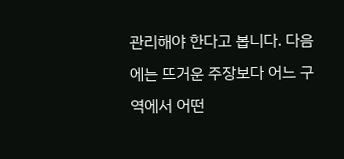관리해야 한다고 봅니다. 다음에는 뜨거운 주장보다 어느 구역에서 어떤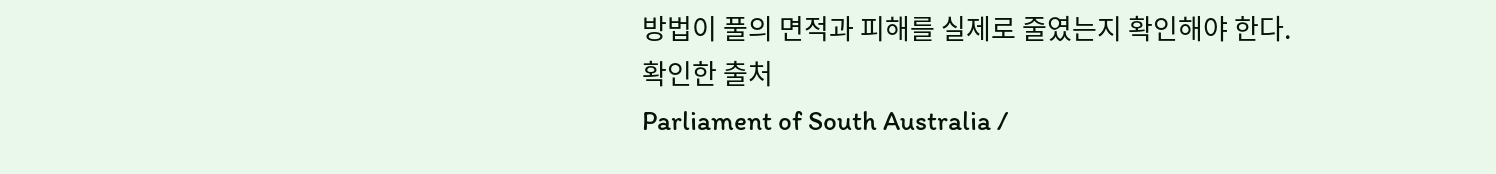방법이 풀의 면적과 피해를 실제로 줄였는지 확인해야 한다.
확인한 출처
Parliament of South Australia /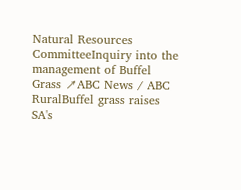Natural Resources CommitteeInquiry into the management of Buffel Grass ↗ABC News / ABC RuralBuffel grass raises SA's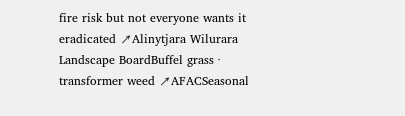fire risk but not everyone wants it eradicated ↗Alinytjara Wilurara Landscape BoardBuffel grass · transformer weed ↗AFACSeasonal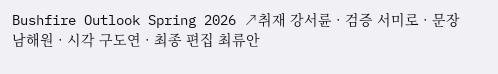Bushfire Outlook Spring 2026 ↗취재 강서륜 · 검증 서미로 · 문장 남해원 · 시각 구도연 · 최종 편집 최류안